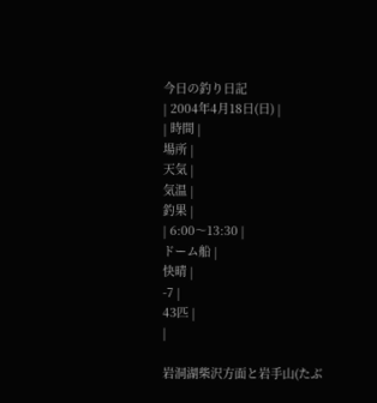今日の釣り日記
| 2004年4月18日(日) |
| 時間 |
場所 |
天気 |
気温 |
釣果 |
| 6:00〜13:30 |
ドーム船 |
快晴 |
-7 |
43匹 |
|

岩洞湖柴沢方面と岩手山(たぶ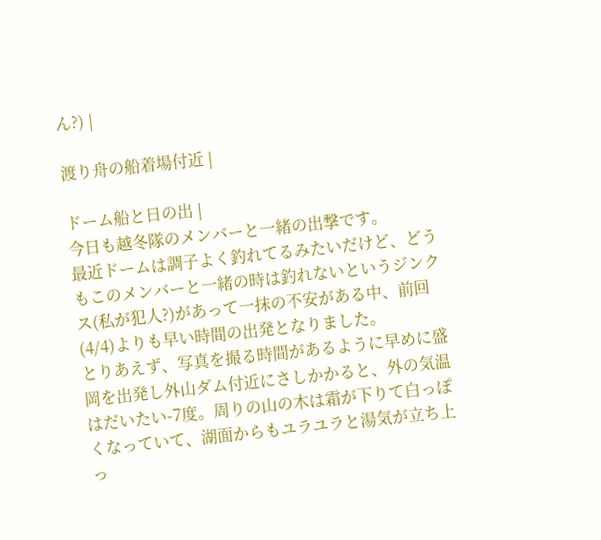ん?) |

渡り舟の船着場付近 |

ドーム船と日の出 |
今日も越冬隊のメンバーと一緒の出撃です。
最近ドームは調子よく釣れてるみたいだけど、どうもこのメンバーと一緒の時は釣れないというジンクス(私が犯人?)があって一抹の不安がある中、前回(4/4)よりも早い時間の出発となりました。
とりあえず、写真を撮る時間があるように早めに盛岡を出発し外山ダム付近にさしかかると、外の気温はだいたい-7度。周りの山の木は霜が下りて白っぽくなっていて、湖面からもユラユラと湯気が立ち上っ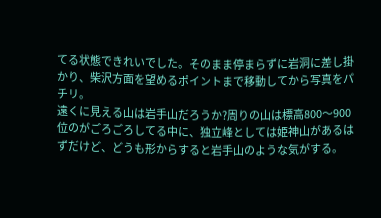てる状態できれいでした。そのまま停まらずに岩洞に差し掛かり、柴沢方面を望めるポイントまで移動してから写真をパチリ。
遠くに見える山は岩手山だろうか?周りの山は標高800〜900位のがごろごろしてる中に、独立峰としては姫神山があるはずだけど、どうも形からすると岩手山のような気がする。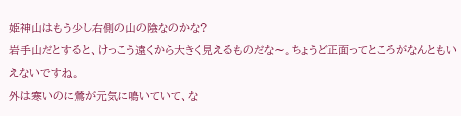姫神山はもう少し右側の山の陰なのかな?
岩手山だとすると、けっこう遠くから大きく見えるものだな〜。ちょうど正面ってところがなんともいえないですね。
外は寒いのに鶯が元気に鳴いていて、な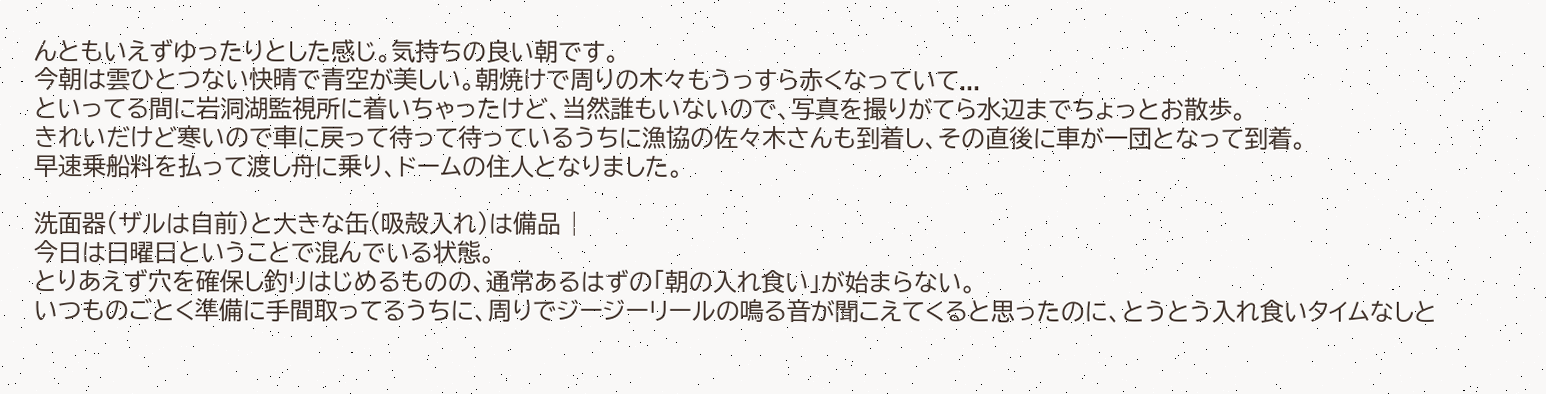んともいえずゆったりとした感じ。気持ちの良い朝です。
今朝は雲ひとつない快晴で青空が美しい。朝焼けで周りの木々もうっすら赤くなっていて...
といってる間に岩洞湖監視所に着いちゃったけど、当然誰もいないので、写真を撮りがてら水辺までちょっとお散歩。
きれいだけど寒いので車に戻って待って待っているうちに漁協の佐々木さんも到着し、その直後に車が一団となって到着。
早速乗船料を払って渡し舟に乗り、ドームの住人となりました。

洗面器(ザルは自前)と大きな缶(吸殻入れ)は備品 |
今日は日曜日ということで混んでいる状態。
とりあえず穴を確保し釣リはじめるものの、通常あるはずの「朝の入れ食い」が始まらない。
いつものごとく準備に手間取ってるうちに、周りでジージーリールの鳴る音が聞こえてくると思ったのに、とうとう入れ食いタイムなしと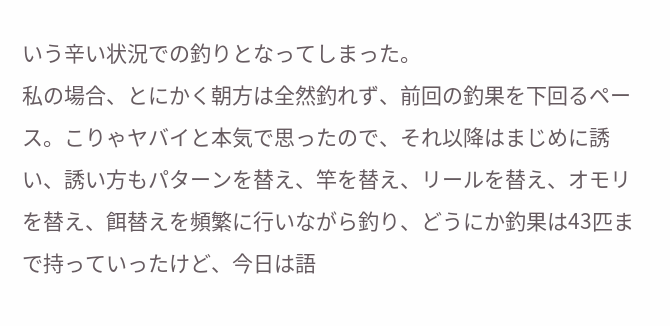いう辛い状況での釣りとなってしまった。
私の場合、とにかく朝方は全然釣れず、前回の釣果を下回るペース。こりゃヤバイと本気で思ったので、それ以降はまじめに誘い、誘い方もパターンを替え、竿を替え、リールを替え、オモリを替え、餌替えを頻繁に行いながら釣り、どうにか釣果は43匹まで持っていったけど、今日は語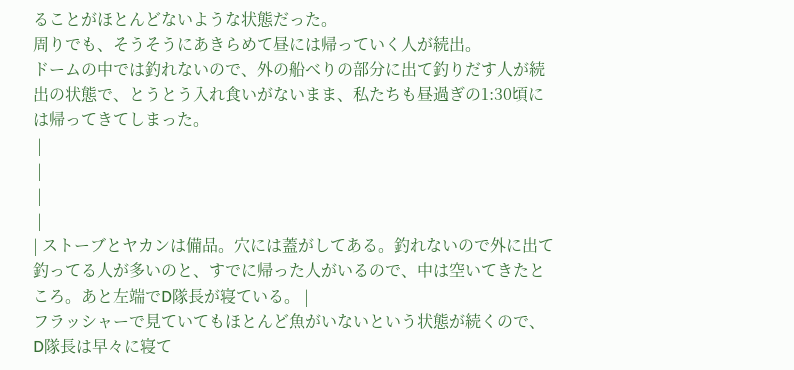ることがほとんどないような状態だった。
周りでも、そうそうにあきらめて昼には帰っていく人が続出。
ドームの中では釣れないので、外の船べりの部分に出て釣りだす人が続出の状態で、とうとう入れ食いがないまま、私たちも昼過ぎの1:30頃には帰ってきてしまった。
 |
 |
 |
 |
| ストーブとヤカンは備品。穴には蓋がしてある。釣れないので外に出て釣ってる人が多いのと、すでに帰った人がいるので、中は空いてきたところ。あと左端でD隊長が寝ている。 |
フラッシャーで見ていてもほとんど魚がいないという状態が続くので、D隊長は早々に寝て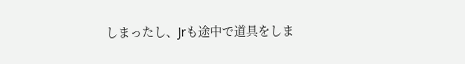しまったし、Jrも途中で道具をしま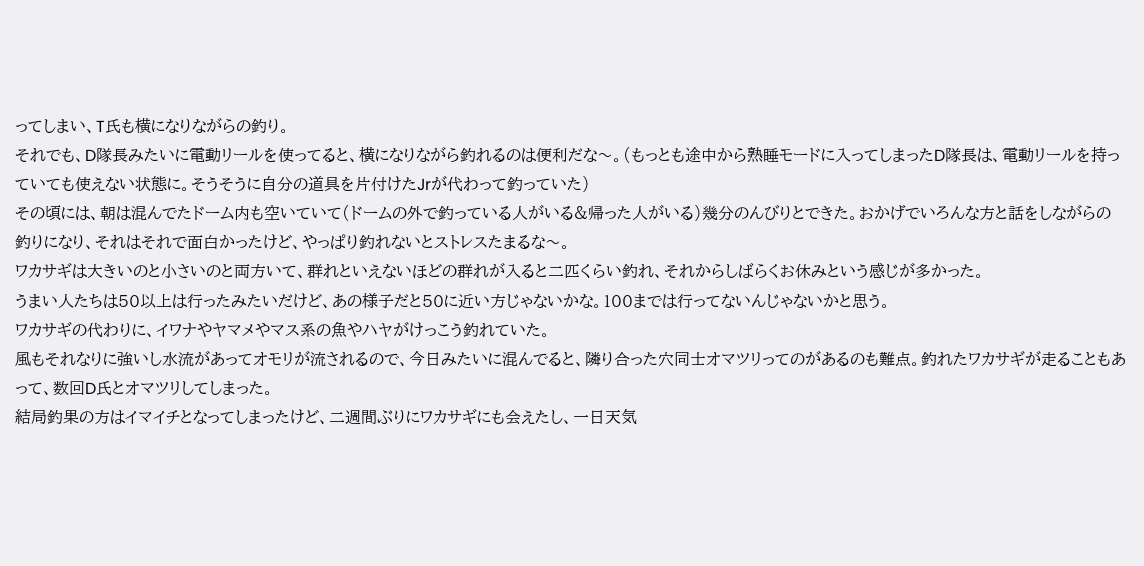ってしまい、T氏も横になりながらの釣り。
それでも、D隊長みたいに電動リールを使ってると、横になりながら釣れるのは便利だな〜。(もっとも途中から熟睡モードに入ってしまったD隊長は、電動リールを持っていても使えない状態に。そうそうに自分の道具を片付けたJrが代わって釣っていた)
その頃には、朝は混んでたドーム内も空いていて(ドームの外で釣っている人がいる&帰った人がいる)幾分のんびりとできた。おかげでいろんな方と話をしながらの釣りになり、それはそれで面白かったけど、やっぱり釣れないとストレスたまるな〜。
ワカサギは大きいのと小さいのと両方いて、群れといえないほどの群れが入ると二匹くらい釣れ、それからしばらくお休みという感じが多かった。
うまい人たちは50以上は行ったみたいだけど、あの様子だと50に近い方じゃないかな。100までは行ってないんじゃないかと思う。
ワカサギの代わりに、イワナやヤマメやマス系の魚やハヤがけっこう釣れていた。
風もそれなりに強いし水流があってオモリが流されるので、今日みたいに混んでると、隣り合った穴同士オマツリってのがあるのも難点。釣れたワカサギが走ることもあって、数回D氏とオマツリしてしまった。
結局釣果の方はイマイチとなってしまったけど、二週間ぶりにワカサギにも会えたし、一日天気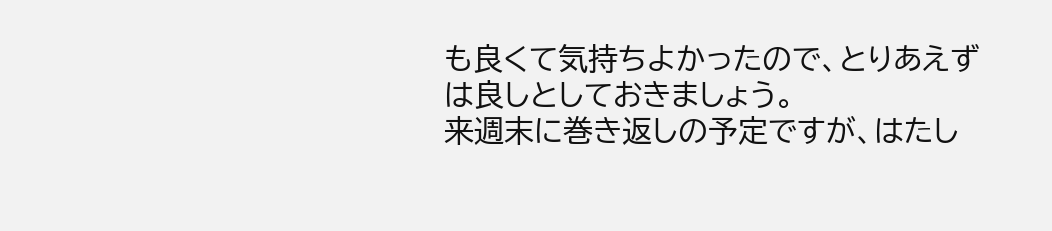も良くて気持ちよかったので、とりあえずは良しとしておきましょう。
来週末に巻き返しの予定ですが、はたし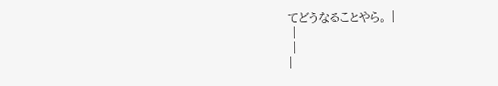てどうなることやら。 |
 |
 |
|